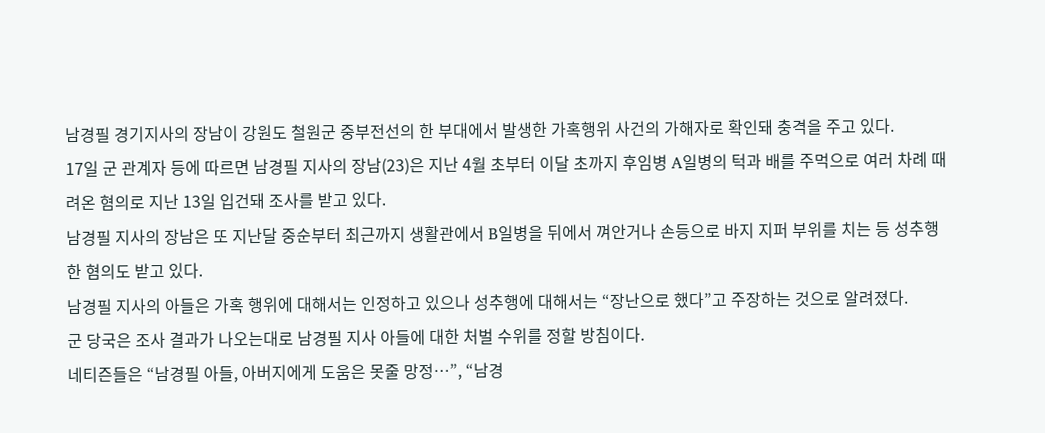남경필 경기지사의 장남이 강원도 철원군 중부전선의 한 부대에서 발생한 가혹행위 사건의 가해자로 확인돼 충격을 주고 있다.
17일 군 관계자 등에 따르면 남경필 지사의 장남(23)은 지난 4월 초부터 이달 초까지 후임병 A일병의 턱과 배를 주먹으로 여러 차례 때려온 혐의로 지난 13일 입건돼 조사를 받고 있다.
남경필 지사의 장남은 또 지난달 중순부터 최근까지 생활관에서 B일병을 뒤에서 껴안거나 손등으로 바지 지퍼 부위를 치는 등 성추행한 혐의도 받고 있다.
남경필 지사의 아들은 가혹 행위에 대해서는 인정하고 있으나 성추행에 대해서는 “장난으로 했다”고 주장하는 것으로 알려졌다.
군 당국은 조사 결과가 나오는대로 남경필 지사 아들에 대한 처벌 수위를 정할 방침이다.
네티즌들은 “남경필 아들, 아버지에게 도움은 못줄 망정…”, “남경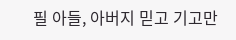필 아들, 아버지 믿고 기고만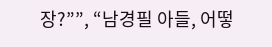장?””, “남경필 아들, 어떻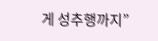게 성추행까지”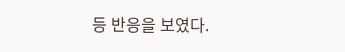등 반응을 보였다.